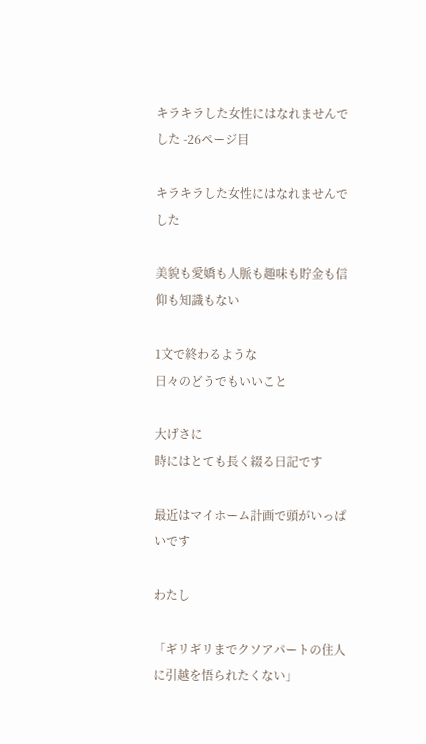キラキラした女性にはなれませんでした -26ページ目

キラキラした女性にはなれませんでした

美貌も愛嬌も人脈も趣味も貯金も信仰も知識もない

1文で終わるような
日々のどうでもいいこと

大げさに
時にはとても長く綴る日記です

最近はマイホーム計画で頭がいっぱいです

わたし

「ギリギリまでクソアパートの住人に引越を悟られたくない」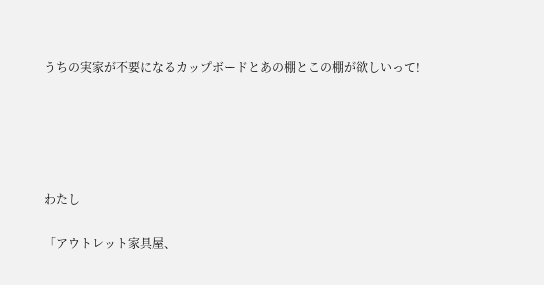うちの実家が不要になるカップボードとあの棚とこの棚が欲しいって!





わたし

「アウトレット家具屋、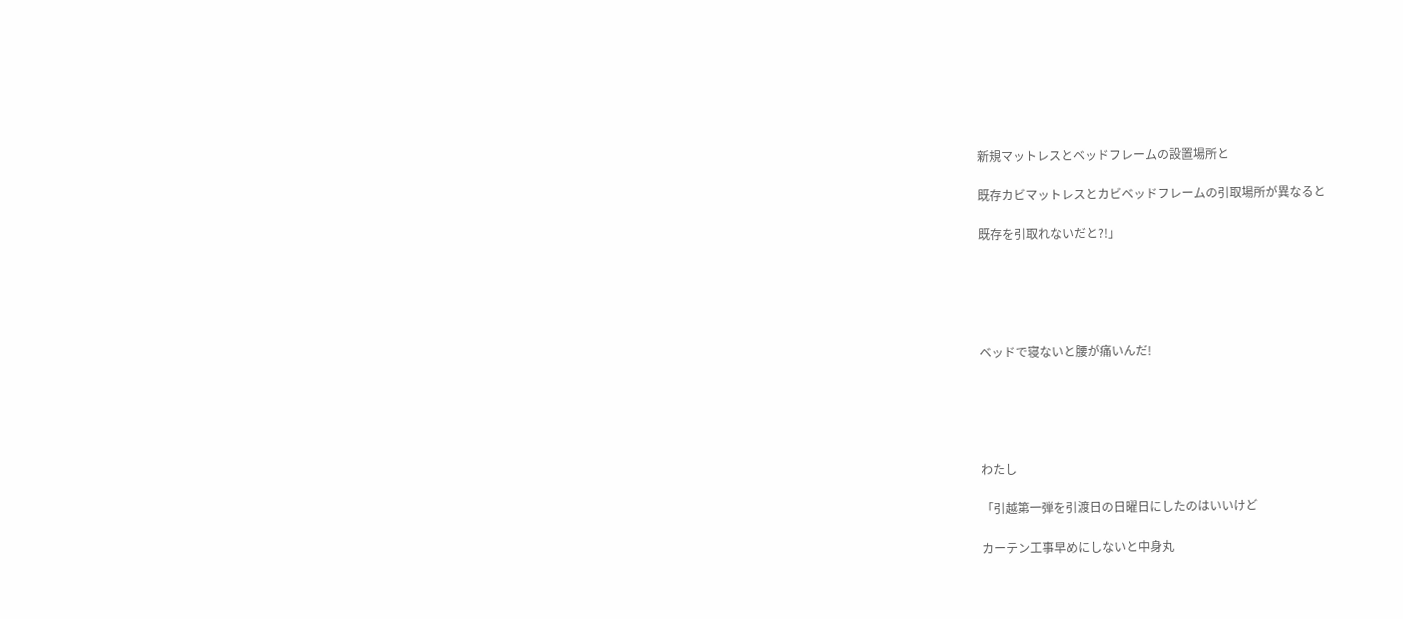新規マットレスとベッドフレームの設置場所と

既存カビマットレスとカビベッドフレームの引取場所が異なると

既存を引取れないだと?!」





ベッドで寝ないと腰が痛いんだ!





わたし

「引越第一弾を引渡日の日曜日にしたのはいいけど

カーテン工事早めにしないと中身丸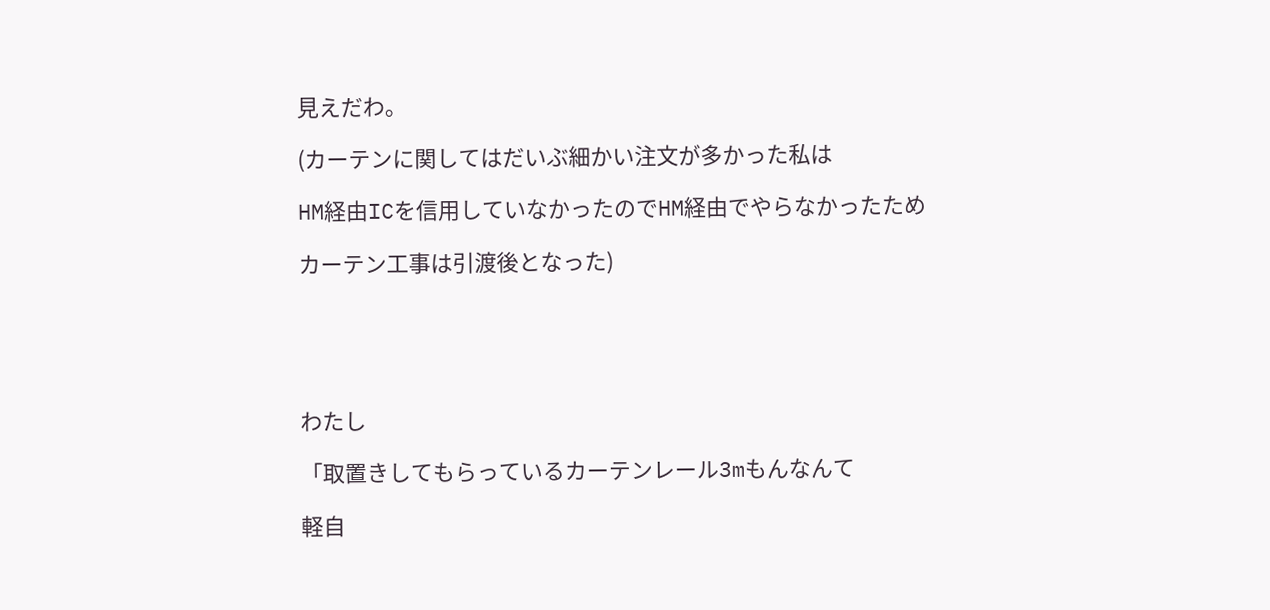見えだわ。

(カーテンに関してはだいぶ細かい注文が多かった私は

HM経由ICを信用していなかったのでHM経由でやらなかったため

カーテン工事は引渡後となった)





わたし

「取置きしてもらっているカーテンレール3mもんなんて

軽自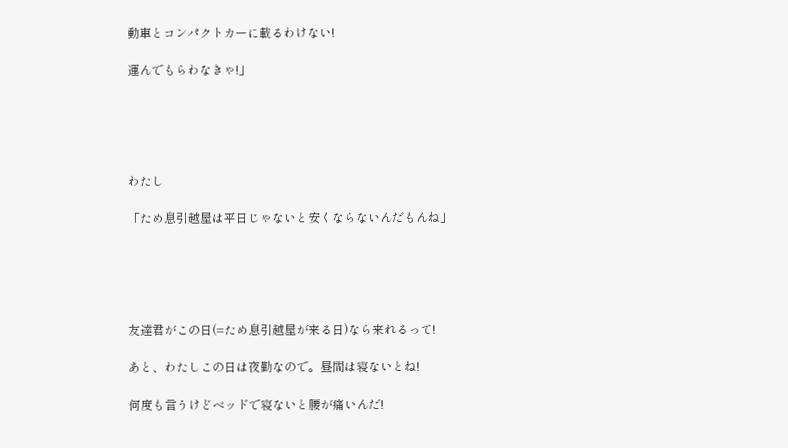動車とコンパクトカーに載るわけない!

運んでもらわなきゃ!」





わたし

「ため息引越屋は平日じゃないと安くならないんだもんね」





友達君がこの日(=ため息引越屋が来る日)なら来れるって!

あと、わたしこの日は夜勤なので。昼間は寝ないとね!

何度も言うけどベッドで寝ないと腰が痛いんだ!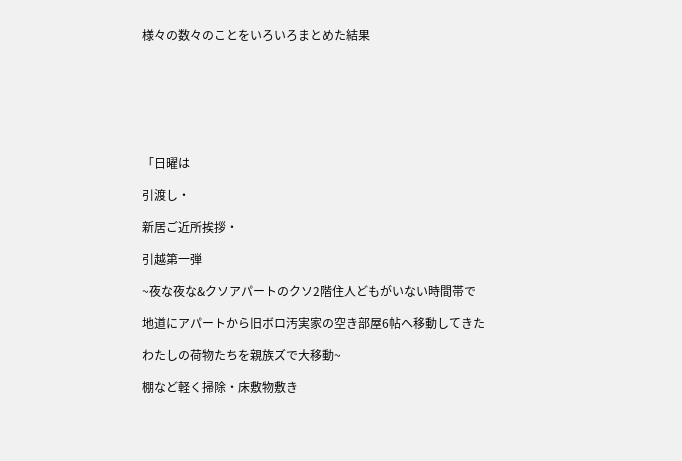様々の数々のことをいろいろまとめた結果







「日曜は

引渡し・

新居ご近所挨拶・

引越第一弾

~夜な夜な&クソアパートのクソ2階住人どもがいない時間帯で

地道にアパートから旧ボロ汚実家の空き部屋6帖へ移動してきた

わたしの荷物たちを親族ズで大移動~

棚など軽く掃除・床敷物敷き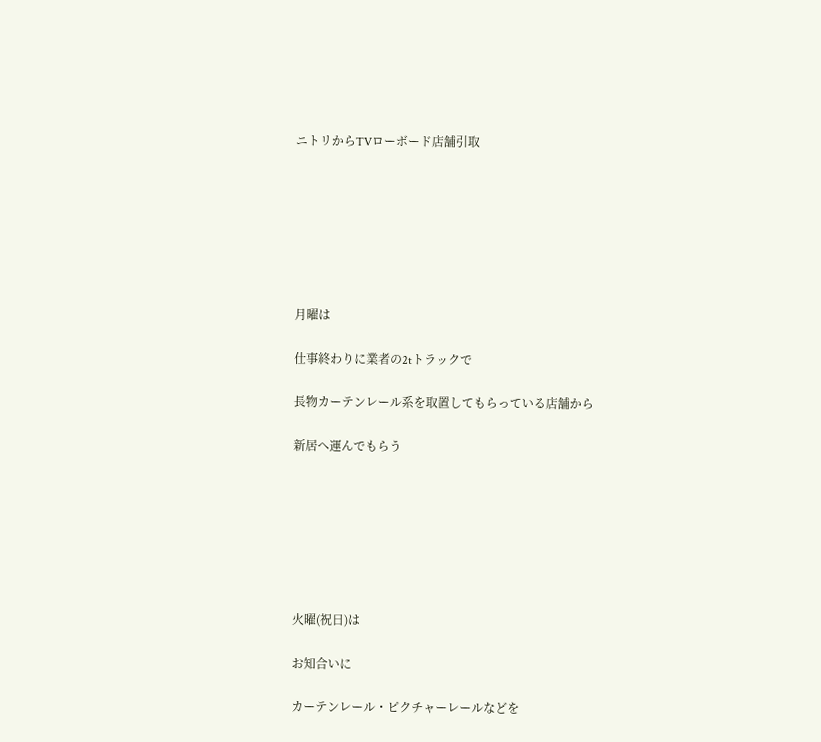ニトリからTVローボード店舗引取







月曜は

仕事終わりに業者の2tトラックで

長物カーテンレール系を取置してもらっている店舗から

新居へ運んでもらう







火曜(祝日)は

お知合いに

カーテンレール・ピクチャーレールなどを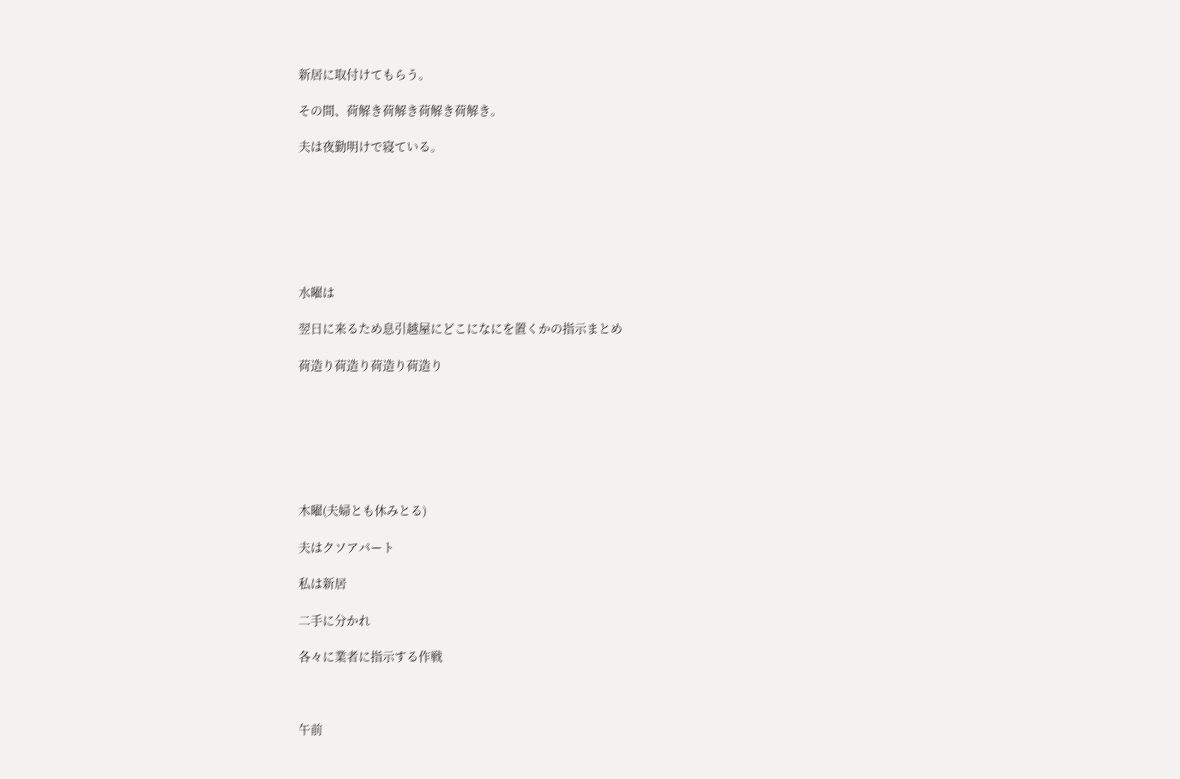新居に取付けてもらう。

その間、荷解き荷解き荷解き荷解き。

夫は夜勤明けで寝ている。







水曜は

翌日に来るため息引越屋にどこになにを置くかの指示まとめ

荷造り荷造り荷造り荷造り







木曜(夫婦とも休みとる)

夫はクソアパート

私は新居

二手に分かれ

各々に業者に指示する作戦



午前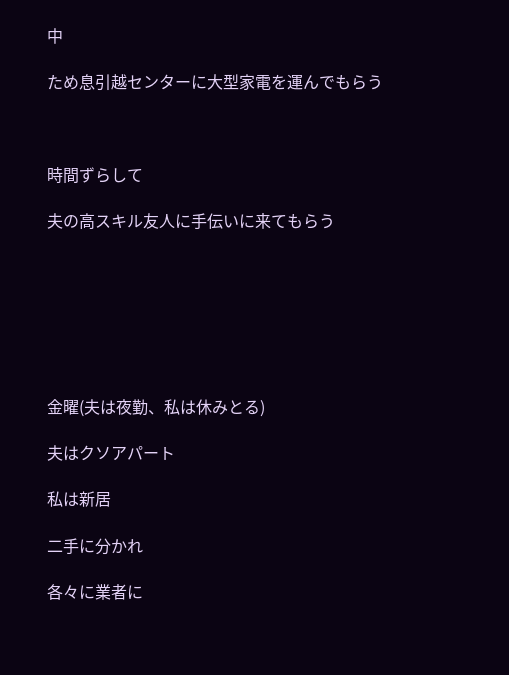中

ため息引越センターに大型家電を運んでもらう



時間ずらして

夫の高スキル友人に手伝いに来てもらう







金曜(夫は夜勤、私は休みとる)

夫はクソアパート

私は新居

二手に分かれ

各々に業者に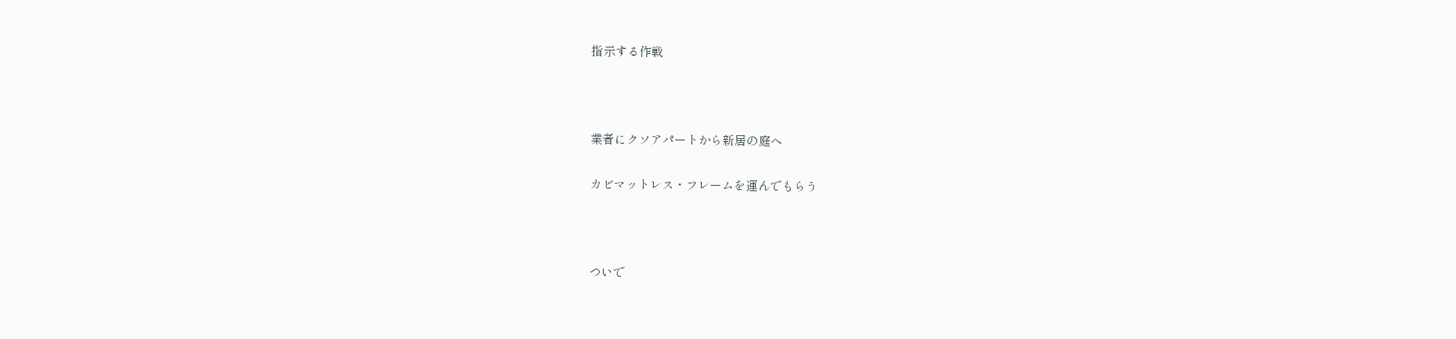指示する作戦



業者にクソアパートから新居の庭へ

カビマットレス・フレームを運んでもらう



ついで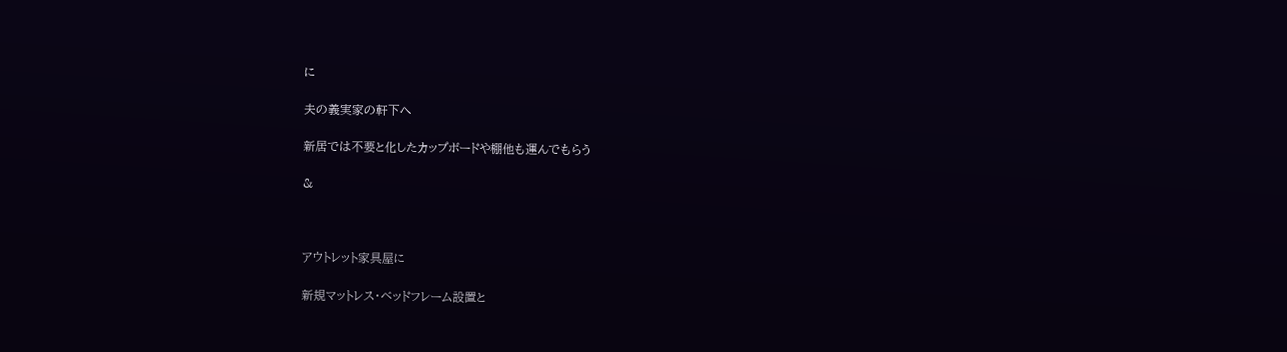に

夫の義実家の軒下へ

新居では不要と化したカップボードや棚他も運んでもらう

&



アウトレット家具屋に

新規マットレス・ベッドフレーム設置と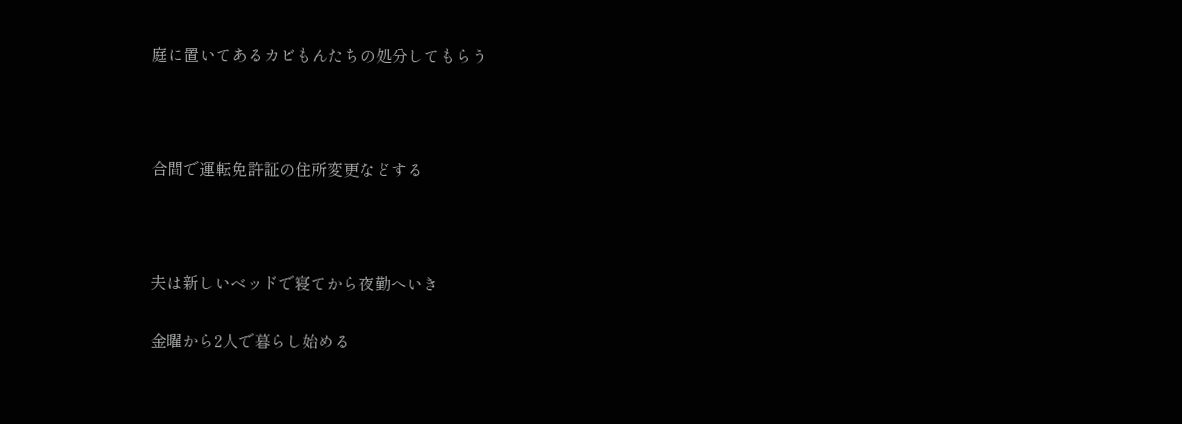庭に置いてあるカビもんたちの処分してもらう



合間で運転免許証の住所変更などする



夫は新しいベッドで寝てから夜勤へいき

金曜から2人で暮らし始める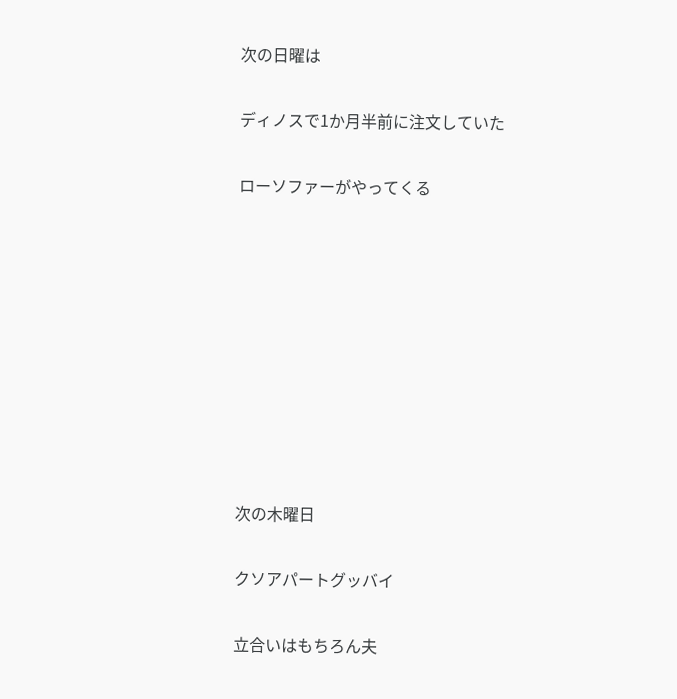次の日曜は

ディノスで1か月半前に注文していた

ローソファーがやってくる









次の木曜日

クソアパートグッバイ

立合いはもちろん夫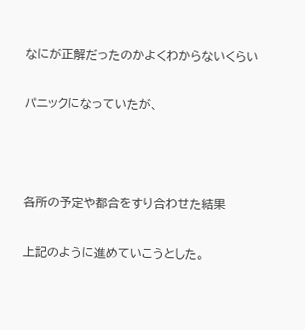なにが正解だったのかよくわからないくらい

パニックになっていたが、



各所の予定や都合をすり合わせた結果

上記のように進めていこうとした。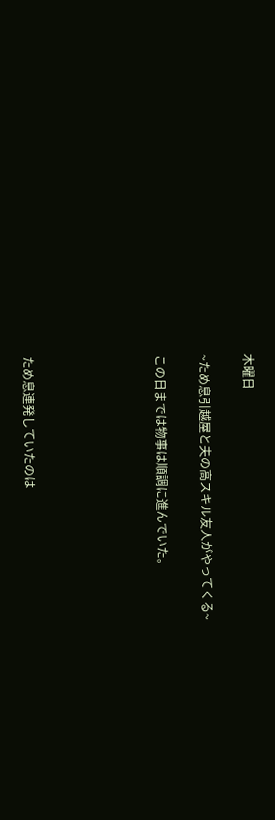木曜日

~ため息引越屋と夫の高スキル友人がやってくる~

この日までは物事は順調に進んでいた。





ため息連発していたのは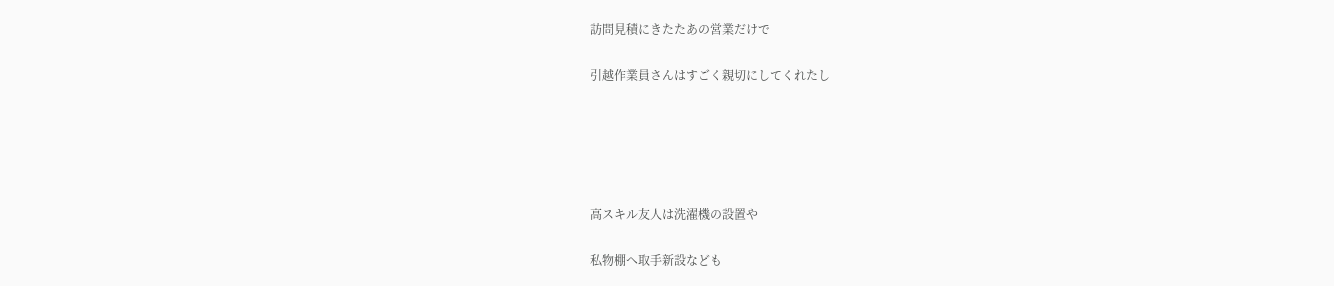訪問見積にきたたあの営業だけで

引越作業員さんはすごく親切にしてくれたし





高スキル友人は洗濯機の設置や

私物棚へ取手新設なども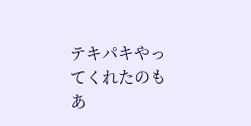テキパキやってくれたのもあ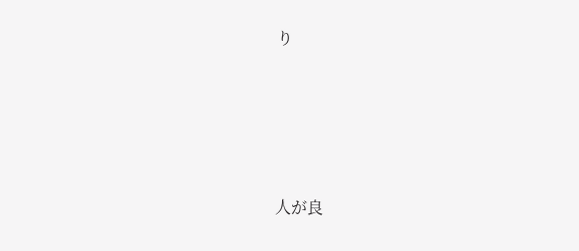り







人が良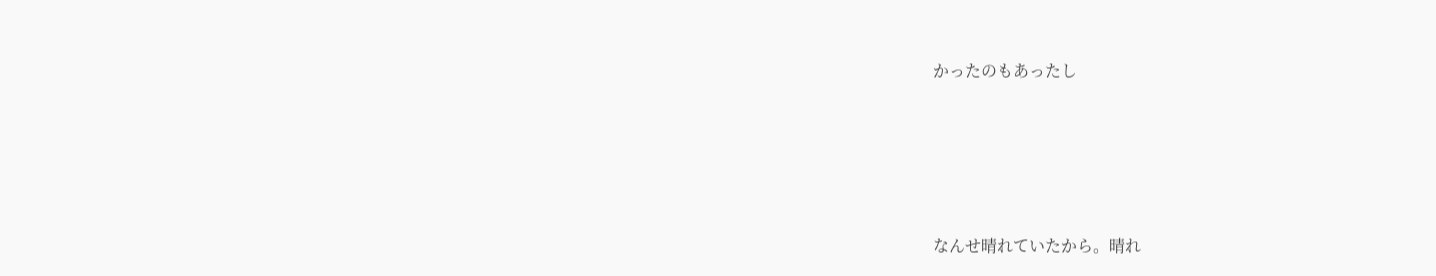かったのもあったし





なんせ晴れていたから。晴れ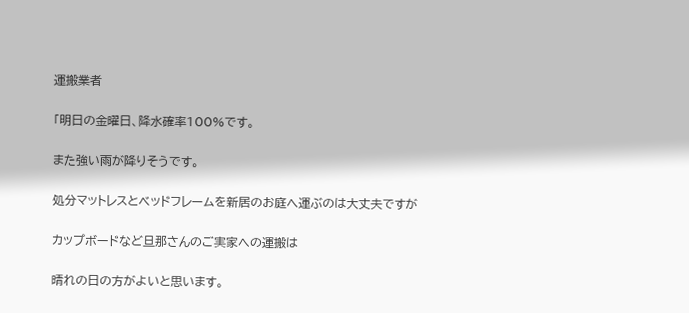運搬業者

「明日の金曜日、降水確率100%です。

また強い雨が降りそうです。

処分マットレスとベッドフレームを新居のお庭へ運ぶのは大丈夫ですが

カップボードなど旦那さんのご実家への運搬は

晴れの日の方がよいと思います。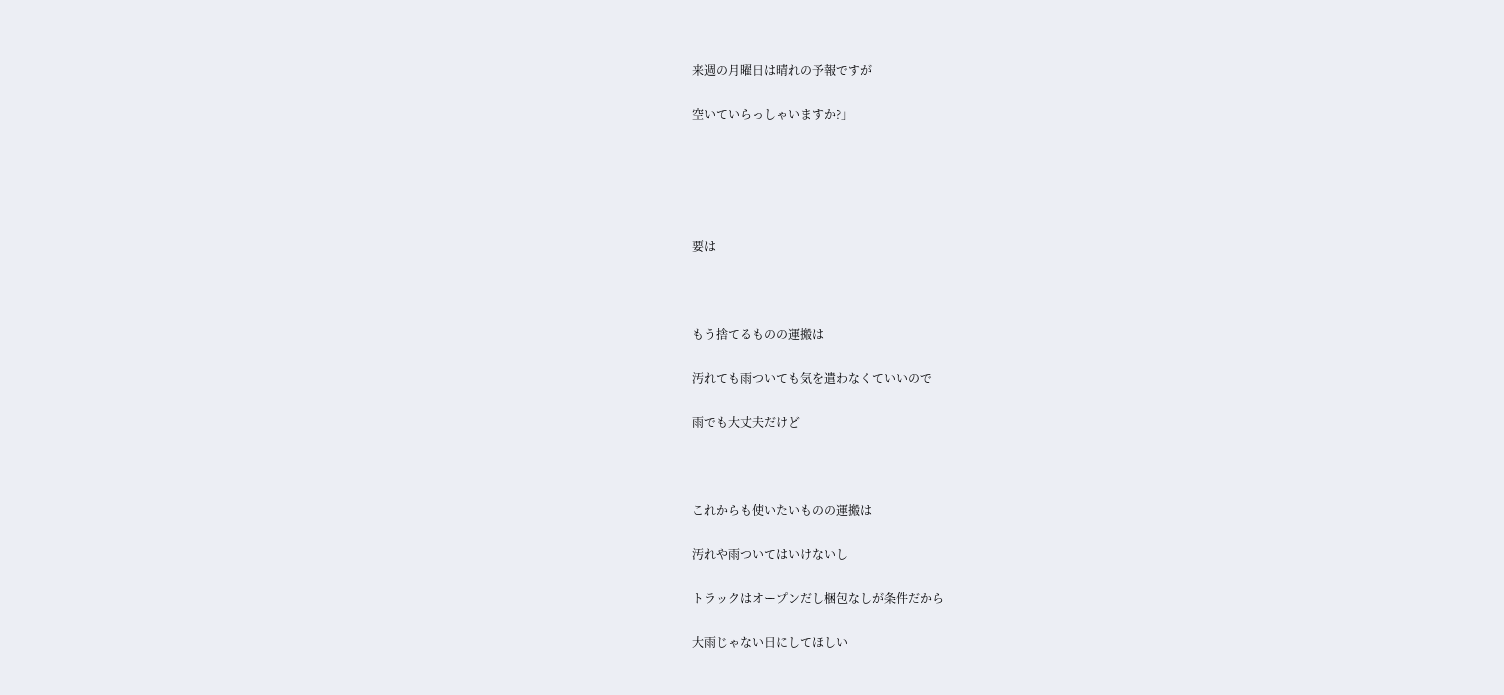来週の月曜日は晴れの予報ですが

空いていらっしゃいますか?」





要は



もう捨てるものの運搬は

汚れても雨ついても気を遣わなくていいので

雨でも大丈夫だけど



これからも使いたいものの運搬は

汚れや雨ついてはいけないし

トラックはオープンだし梱包なしが条件だから

大雨じゃない日にしてほしい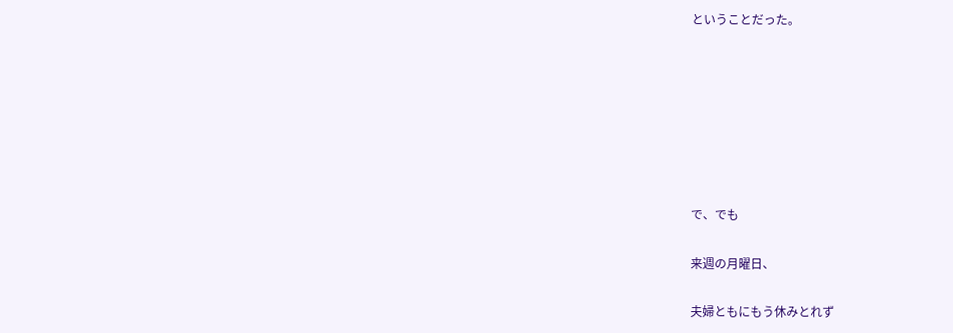ということだった。







で、でも

来週の月曜日、

夫婦ともにもう休みとれず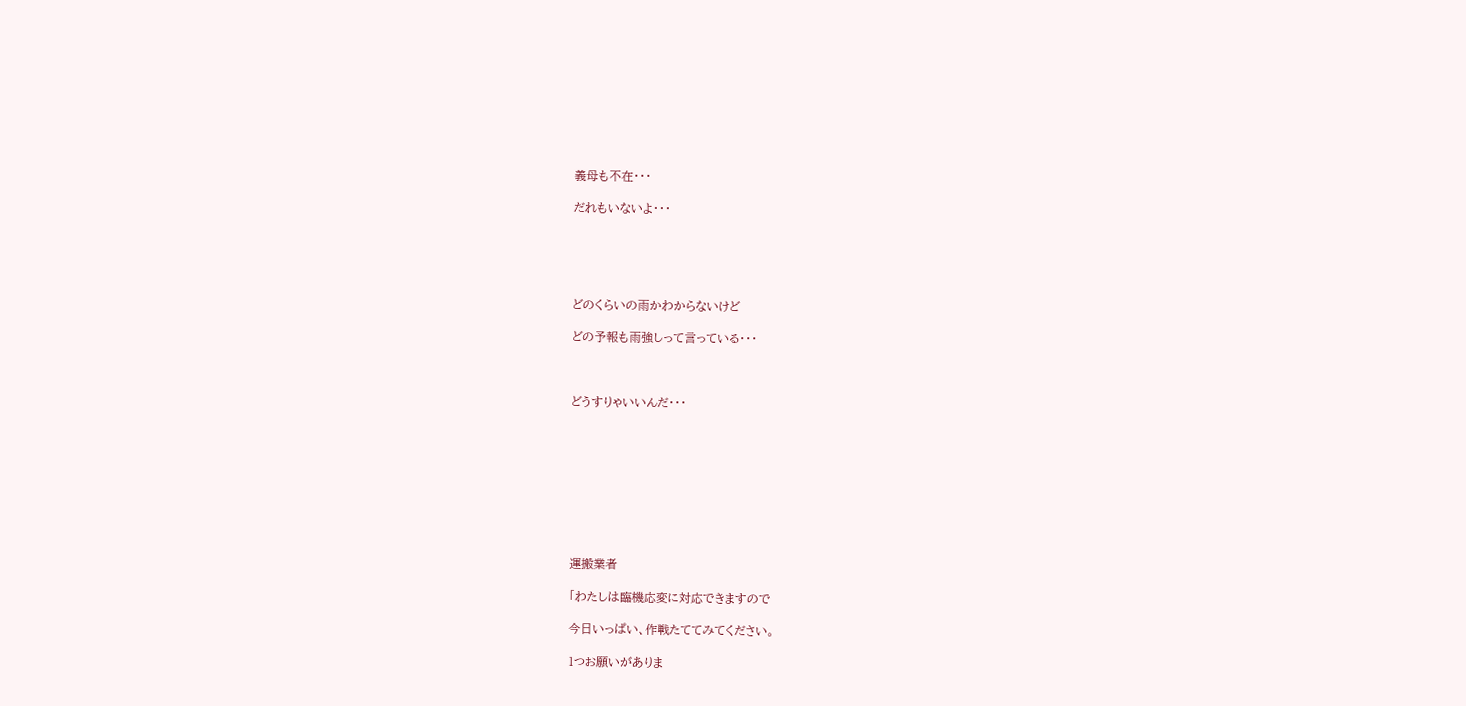義母も不在・・・

だれもいないよ・・・





どのくらいの雨かわからないけど

どの予報も雨強しって言っている・・・



どうすりゃいいんだ・・・









運搬業者

「わたしは臨機応変に対応できますので

今日いっぱい、作戦たててみてください。

1つお願いがありま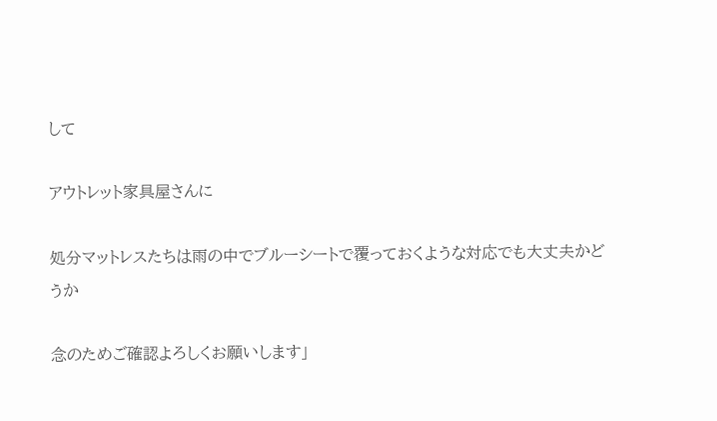して

アウトレット家具屋さんに

処分マットレスたちは雨の中でブルーシートで覆っておくような対応でも大丈夫かどうか

念のためご確認よろしくお願いします」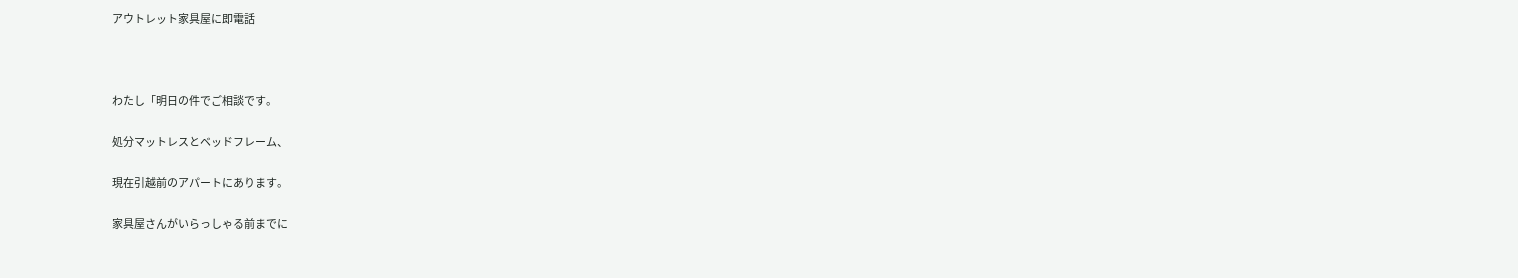アウトレット家具屋に即電話



わたし「明日の件でご相談です。

処分マットレスとベッドフレーム、

現在引越前のアパートにあります。

家具屋さんがいらっしゃる前までに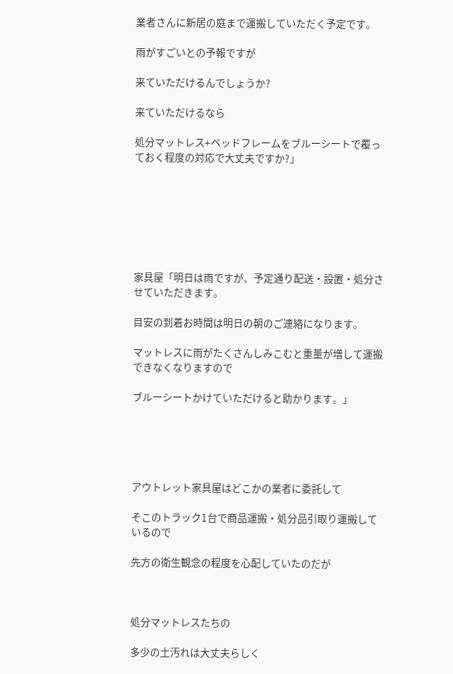業者さんに新居の庭まで運搬していただく予定です。

雨がすごいとの予報ですが

来ていただけるんでしょうか?

来ていただけるなら

処分マットレス+ベッドフレームをブルーシートで覆っておく程度の対応で大丈夫ですか?」







家具屋「明日は雨ですが、予定通り配送・設置・処分させていただきます。

目安の到着お時間は明日の朝のご連絡になります。

マットレスに雨がたくさんしみこむと重量が増して運搬できなくなりますので

ブルーシートかけていただけると助かります。」





アウトレット家具屋はどこかの業者に委託して

そこのトラック1台で商品運搬・処分品引取り運搬しているので

先方の衛生観念の程度を心配していたのだが



処分マットレスたちの

多少の土汚れは大丈夫らしく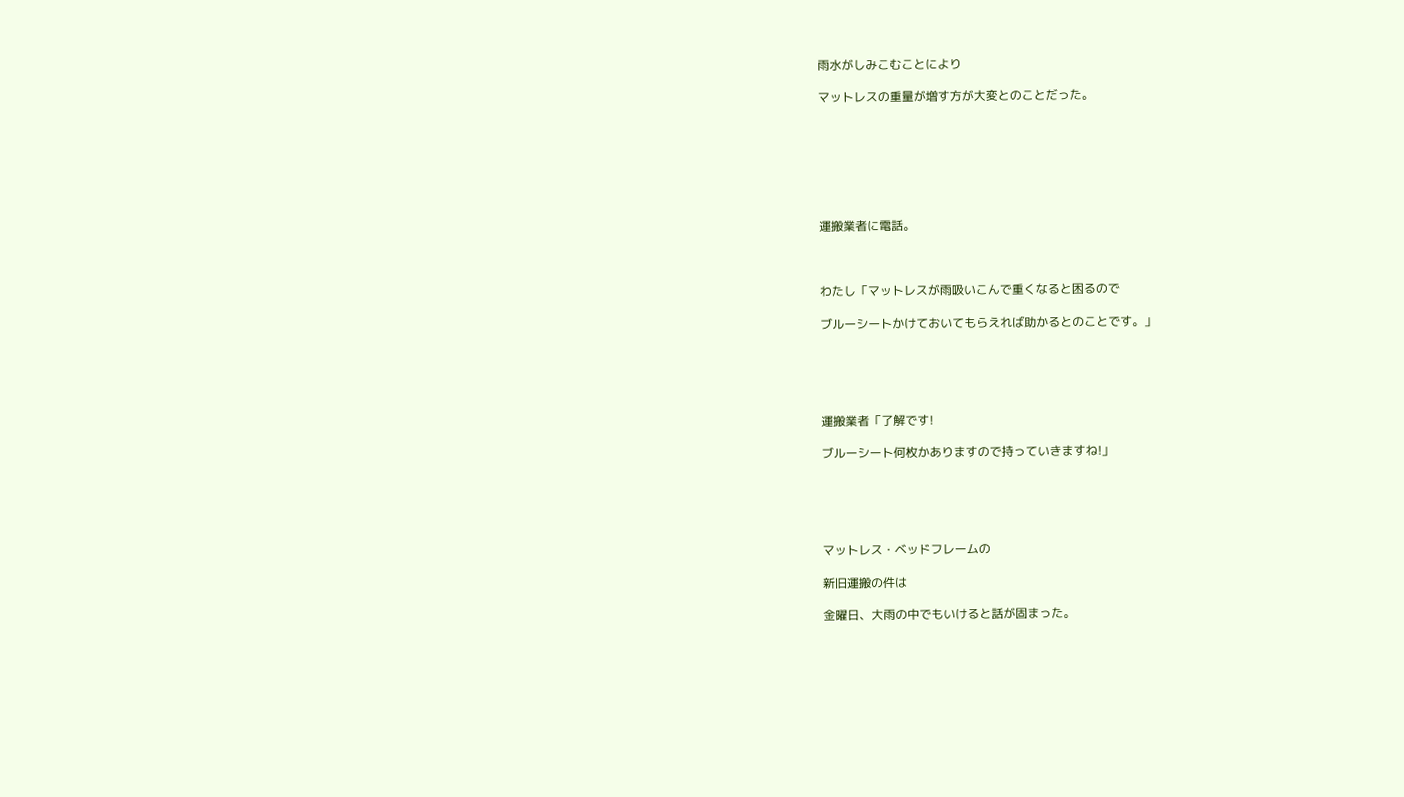雨水がしみこむことにより

マットレスの重量が増す方が大変とのことだった。







運搬業者に電話。



わたし「マットレスが雨吸いこんで重くなると困るので

ブルーシートかけておいてもらえれば助かるとのことです。」





運搬業者「了解です!

ブルーシート何枚かありますので持っていきますね!」





マットレス・ベッドフレームの

新旧運搬の件は

金曜日、大雨の中でもいけると話が固まった。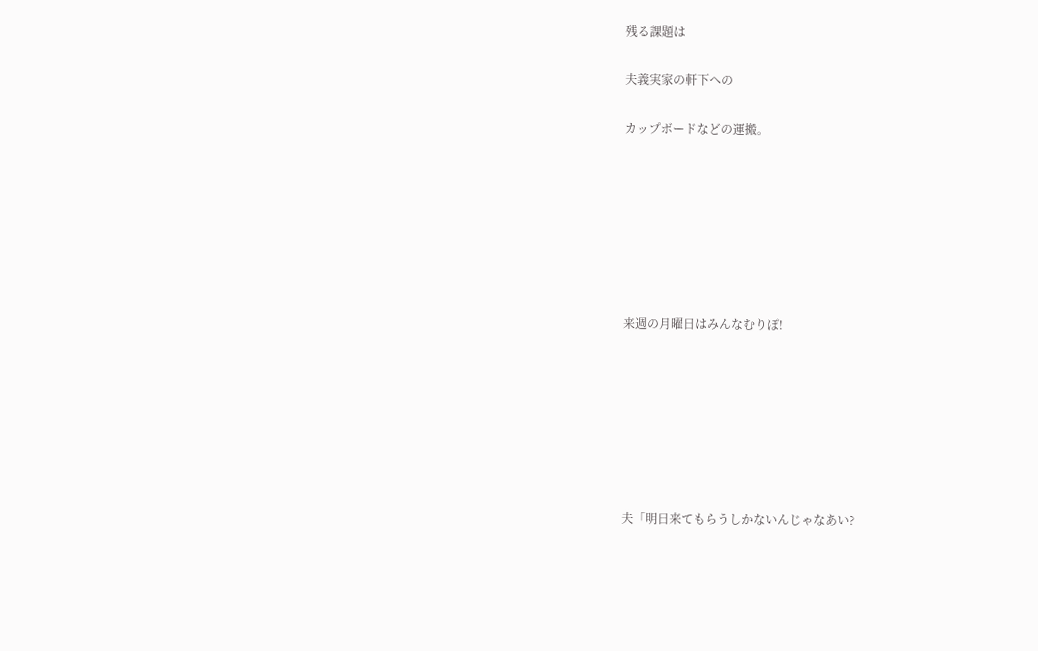残る課題は

夫義実家の軒下への

カップボードなどの運搬。







来週の月曜日はみんなむりぽ!







夫「明日来てもらうしかないんじゃなあい?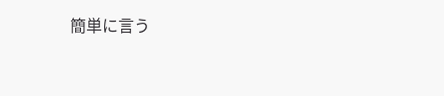簡単に言う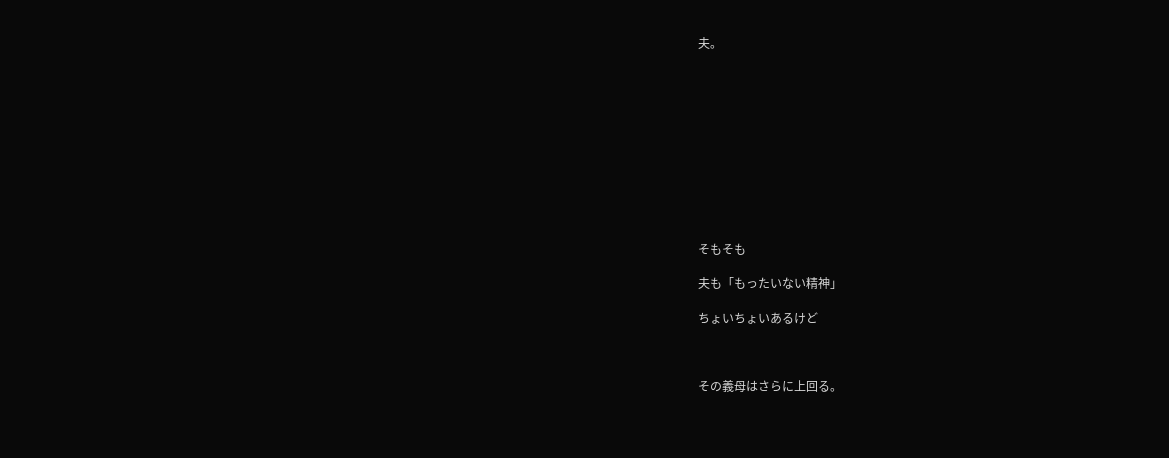夫。











そもそも

夫も「もったいない精神」

ちょいちょいあるけど



その義母はさらに上回る。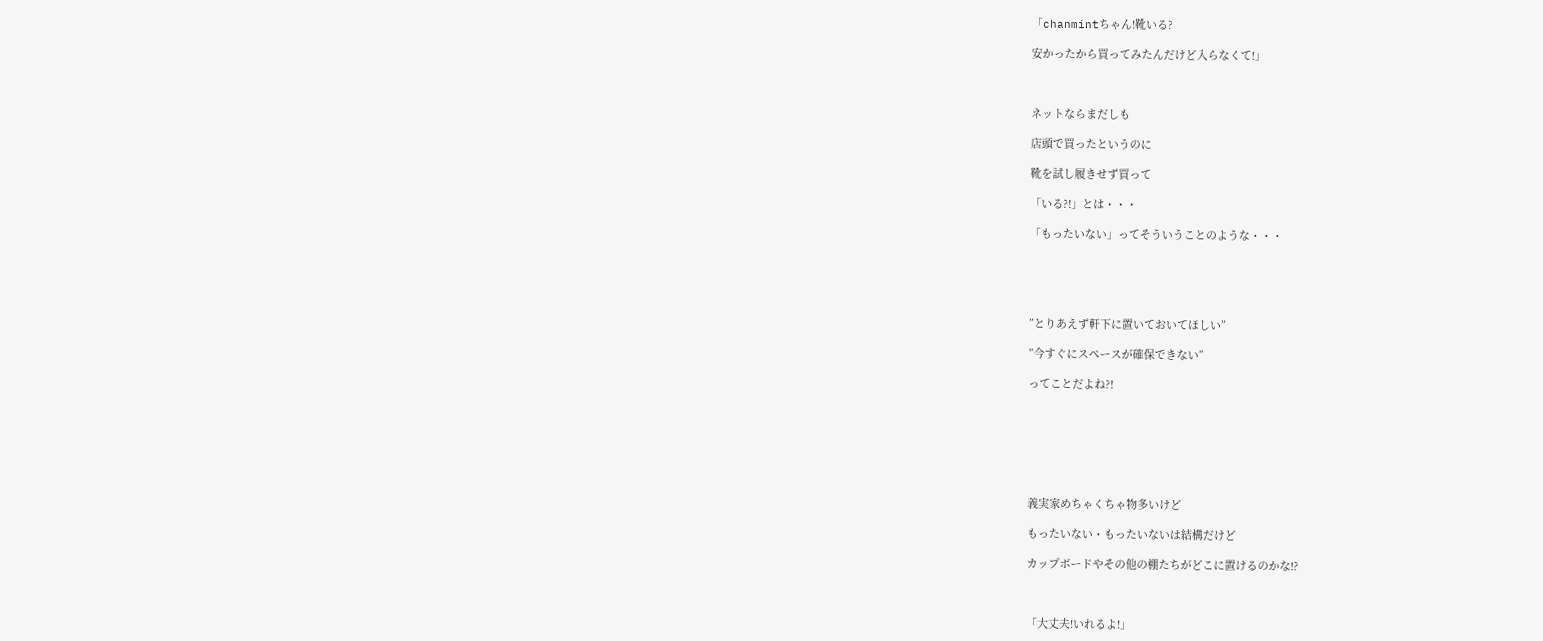「chanmintちゃん!靴いる?

安かったから買ってみたんだけど入らなくて!」



ネットならまだしも

店頭で買ったというのに

靴を試し履きせず買って

「いる?!」とは・・・

「もったいない」ってそういうことのような・・・





”とりあえず軒下に置いておいてほしい”

”今すぐにスペースが確保できない”

ってことだよね?!







義実家めちゃくちゃ物多いけど

もったいない・もったいないは結構だけど

カップボードやその他の棚たちがどこに置けるのかな!?



「大丈夫!いれるよ!」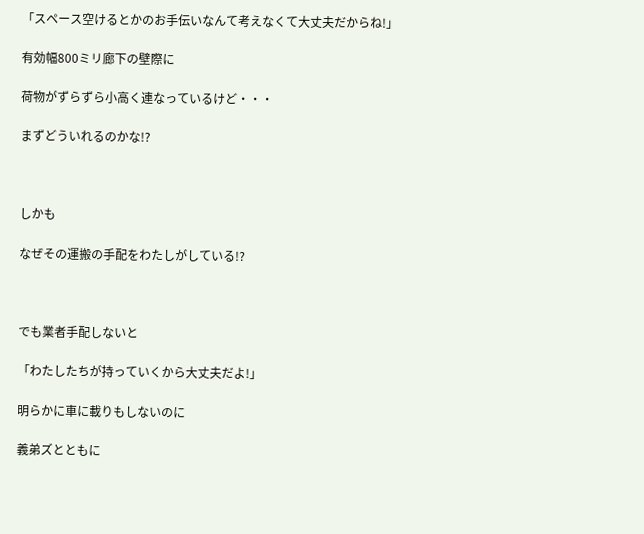「スペース空けるとかのお手伝いなんて考えなくて大丈夫だからね!」

有効幅800ミリ廊下の壁際に

荷物がずらずら小高く連なっているけど・・・

まずどういれるのかな!?



しかも

なぜその運搬の手配をわたしがしている!?



でも業者手配しないと

「わたしたちが持っていくから大丈夫だよ!」

明らかに車に載りもしないのに

義弟ズとともに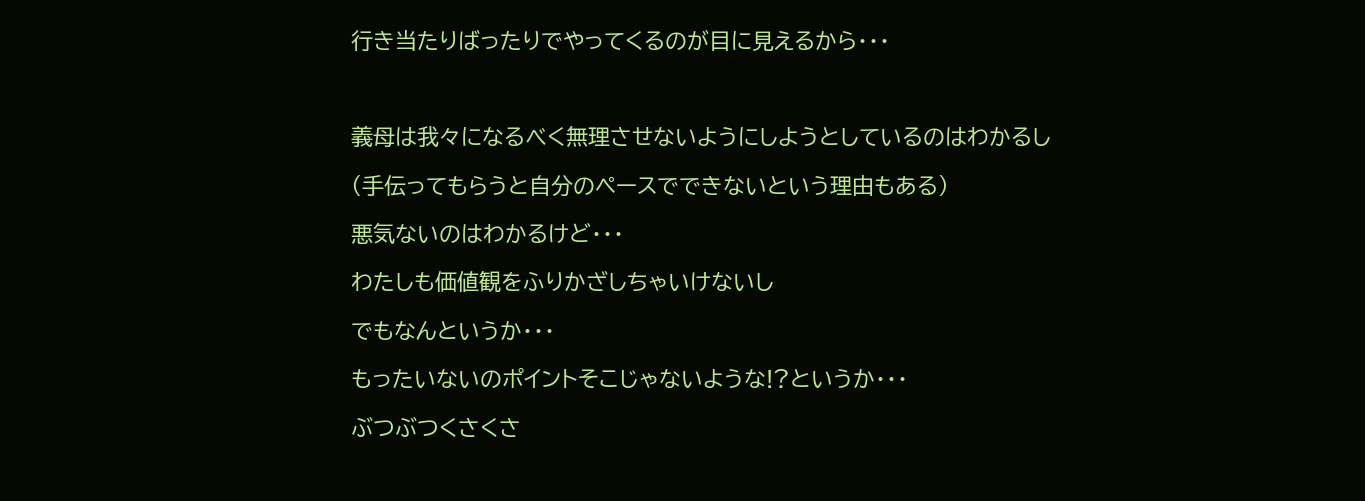行き当たりばったりでやってくるのが目に見えるから・・・



義母は我々になるべく無理させないようにしようとしているのはわかるし

(手伝ってもらうと自分のペースでできないという理由もある)

悪気ないのはわかるけど・・・

わたしも価値観をふりかざしちゃいけないし

でもなんというか・・・

もったいないのポイントそこじゃないような!?というか・・・

ぶつぶつくさくさ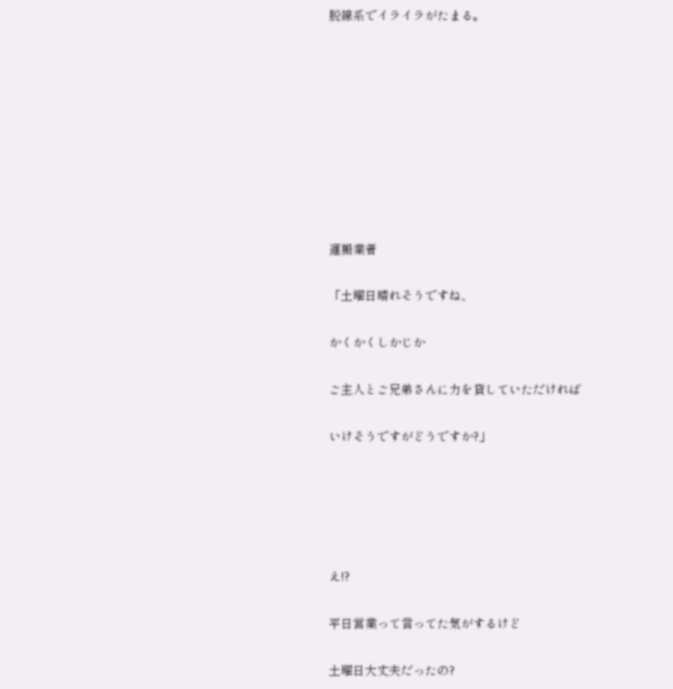脱線系でイライラがたまる。









運搬業者

「土曜日晴れそうですね、

かくかくしかじか

ご主人とご兄弟さんに力を貸していただければ

いけそうですがどうですか?」





え!?

平日営業って言ってた気がするけど

土曜日大丈夫だったの?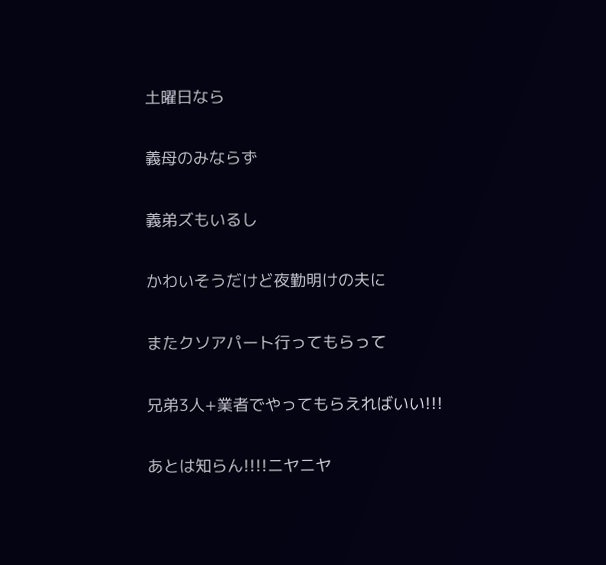土曜日なら

義母のみならず

義弟ズもいるし

かわいそうだけど夜勤明けの夫に

またクソアパート行ってもらって

兄弟3人+業者でやってもらえればいい!!!

あとは知らん!!!!ニヤニヤ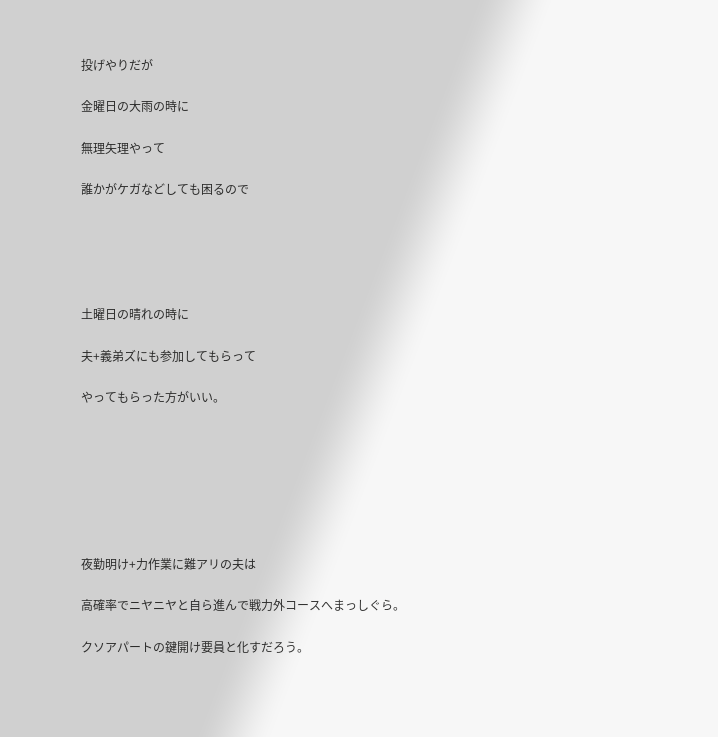投げやりだが

金曜日の大雨の時に

無理矢理やって

誰かがケガなどしても困るので





土曜日の晴れの時に

夫+義弟ズにも参加してもらって

やってもらった方がいい。







夜勤明け+力作業に難アリの夫は

高確率でニヤニヤと自ら進んで戦力外コースへまっしぐら。

クソアパートの鍵開け要員と化すだろう。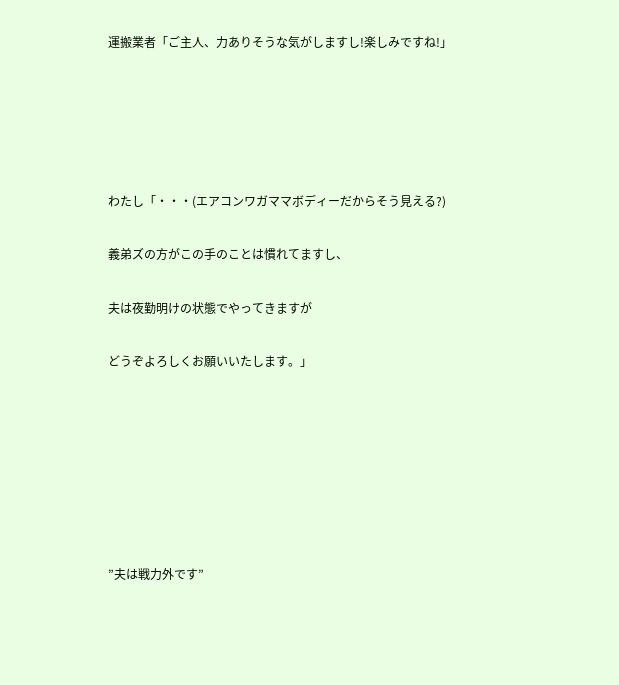運搬業者「ご主人、力ありそうな気がしますし!楽しみですね!」





わたし「・・・(エアコンワガママボディーだからそう見える?)

義弟ズの方がこの手のことは慣れてますし、

夫は夜勤明けの状態でやってきますが

どうぞよろしくお願いいたします。」







”夫は戦力外です”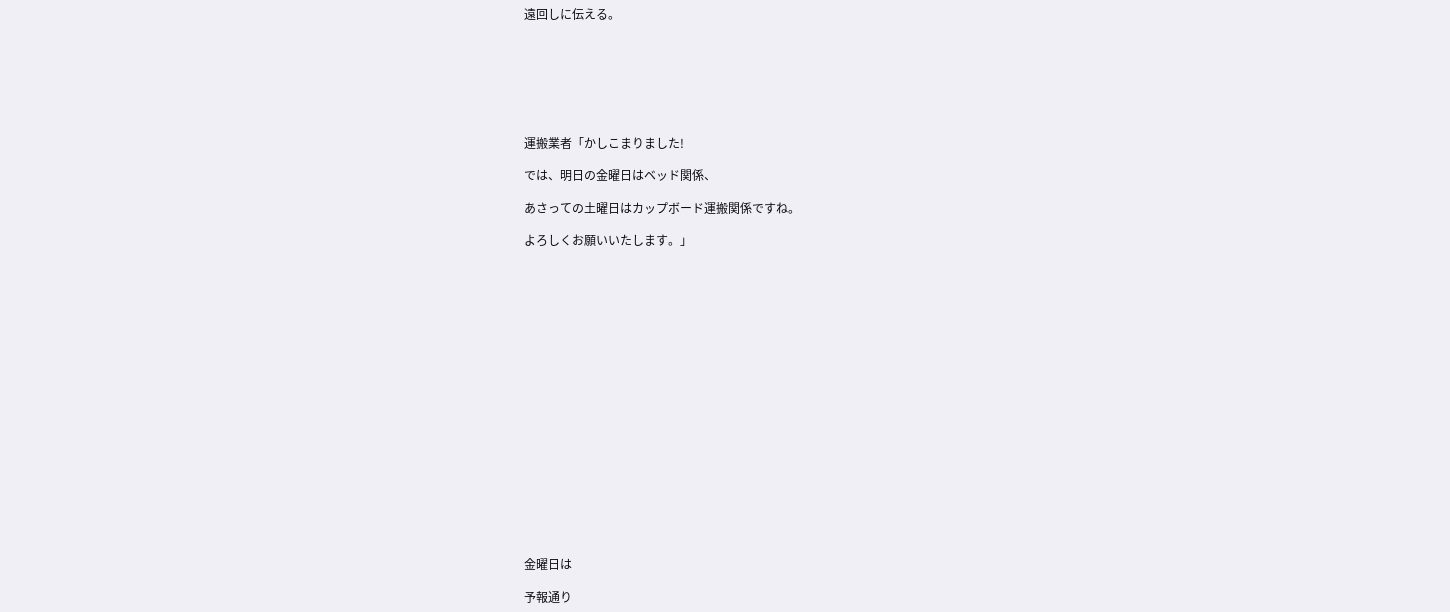遠回しに伝える。







運搬業者「かしこまりました!

では、明日の金曜日はベッド関係、

あさっての土曜日はカップボード運搬関係ですね。

よろしくお願いいたします。」



















金曜日は

予報通り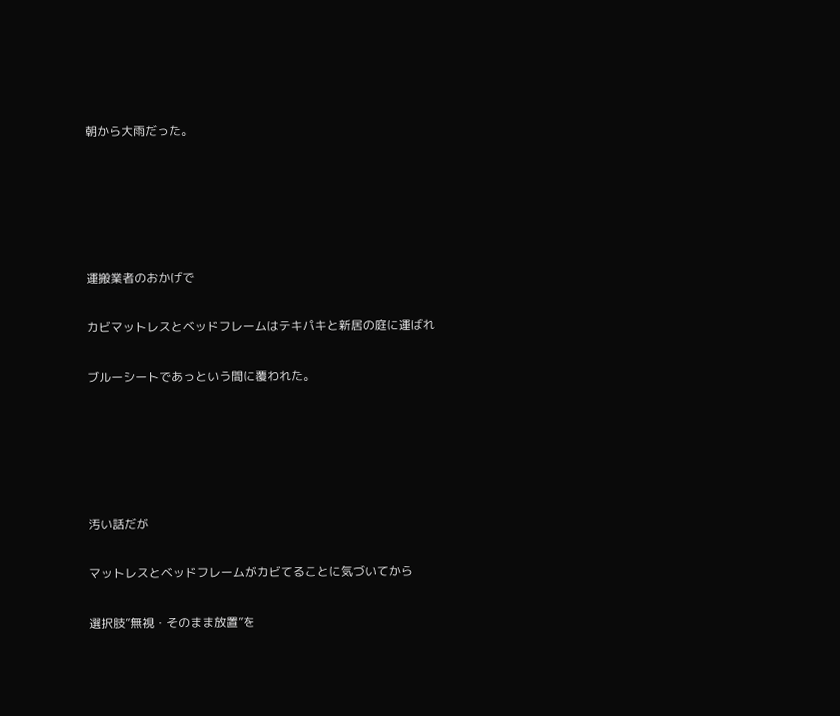朝から大雨だった。





運搬業者のおかげで

カビマットレスとベッドフレームはテキパキと新居の庭に運ばれ

ブルーシートであっという間に覆われた。





汚い話だが

マットレスとベッドフレームがカビてることに気づいてから

選択肢”無視・そのまま放置”を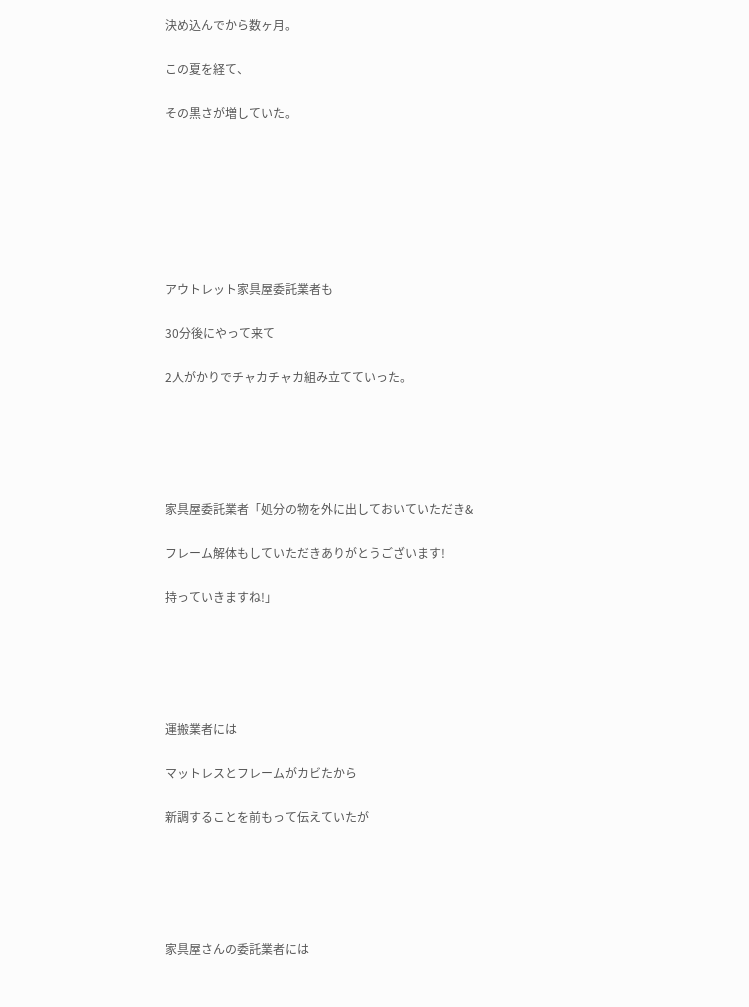決め込んでから数ヶ月。

この夏を経て、

その黒さが増していた。







アウトレット家具屋委託業者も

30分後にやって来て

2人がかりでチャカチャカ組み立てていった。





家具屋委託業者「処分の物を外に出しておいていただき&

フレーム解体もしていただきありがとうございます!

持っていきますね!」





運搬業者には

マットレスとフレームがカビたから

新調することを前もって伝えていたが





家具屋さんの委託業者には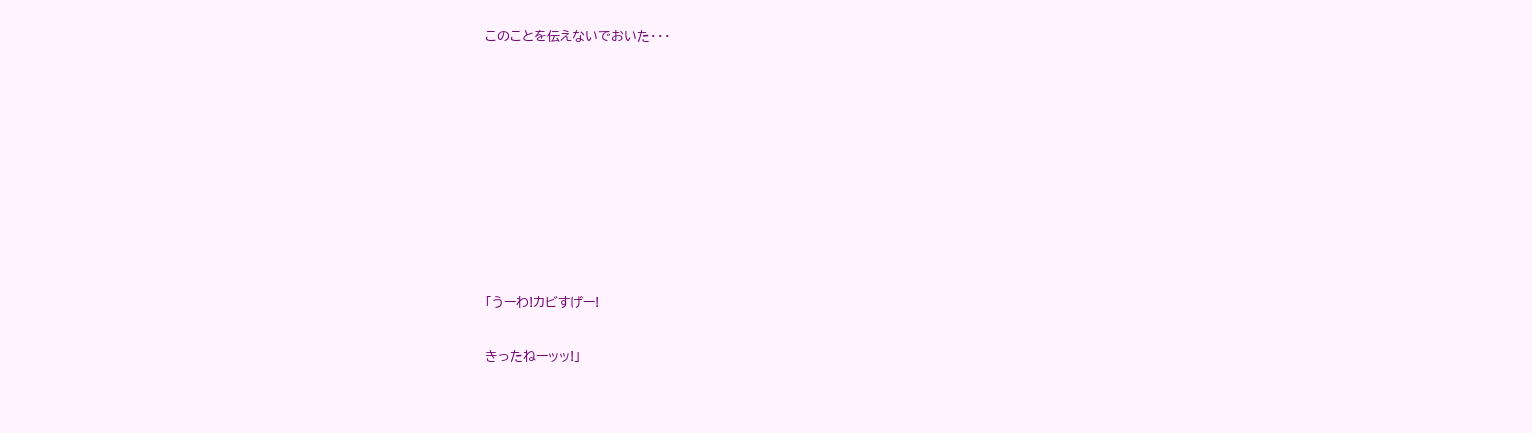このことを伝えないでおいた・・・









「うーわ!カビすげー!

きったねーッッ!」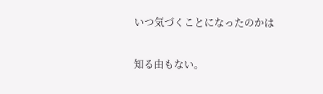いつ気づくことになったのかは

知る由もない。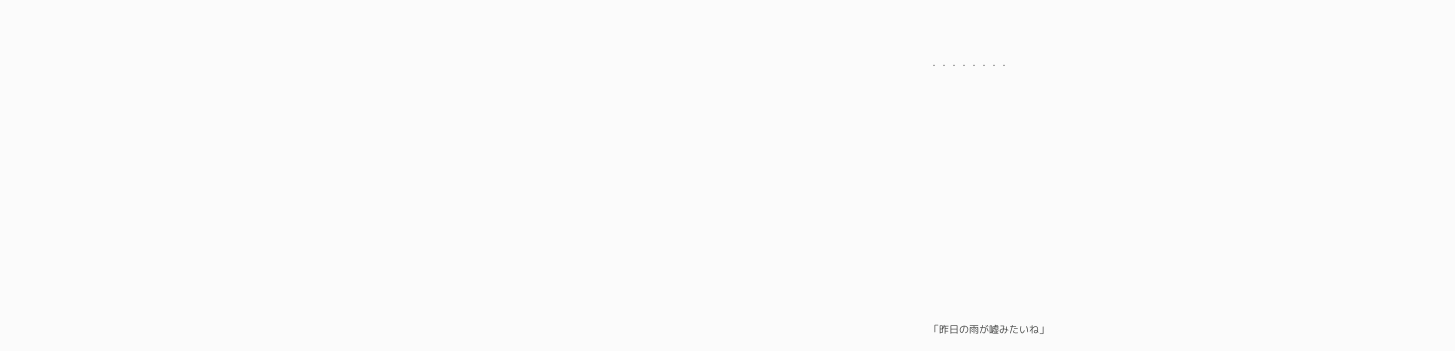・・・・・・・・











「昨日の雨が嘘みたいね」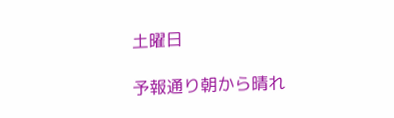土曜日

予報通り朝から晴れ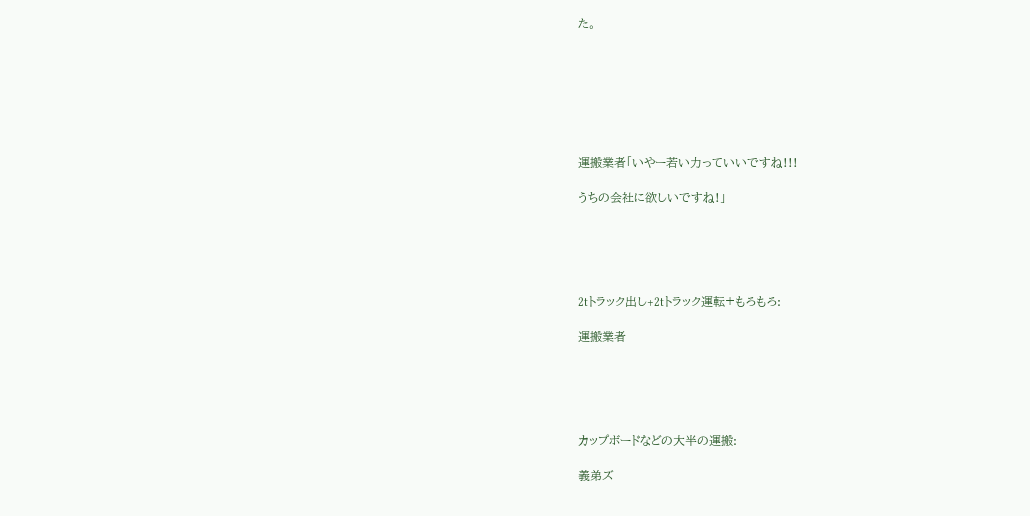た。







運搬業者「いやー若い力っていいですね!!!

うちの会社に欲しいですね!」





2tトラック出し+2tトラック運転+もろもろ:

運搬業者





カップボードなどの大半の運搬:

義弟ズ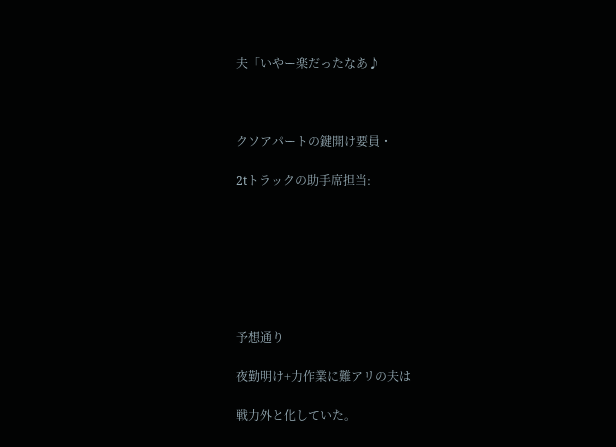夫「いやー楽だったなあ♪



クソアパートの鍵開け要員・

2tトラックの助手席担当:







予想通り

夜勤明け+力作業に難アリの夫は

戦力外と化していた。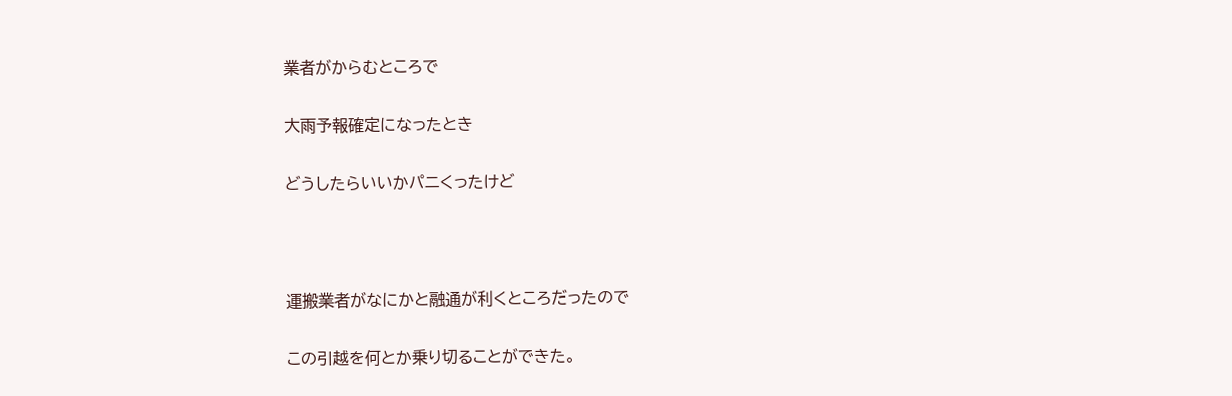業者がからむところで

大雨予報確定になったとき

どうしたらいいかパニくったけど



運搬業者がなにかと融通が利くところだったので

この引越を何とか乗り切ることができた。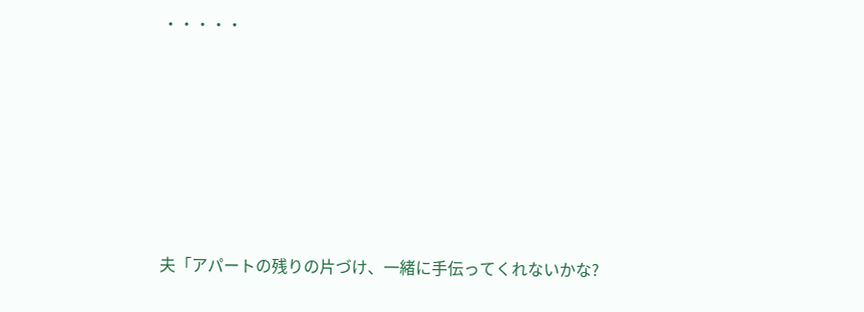・・・・・







夫「アパートの残りの片づけ、一緒に手伝ってくれないかな?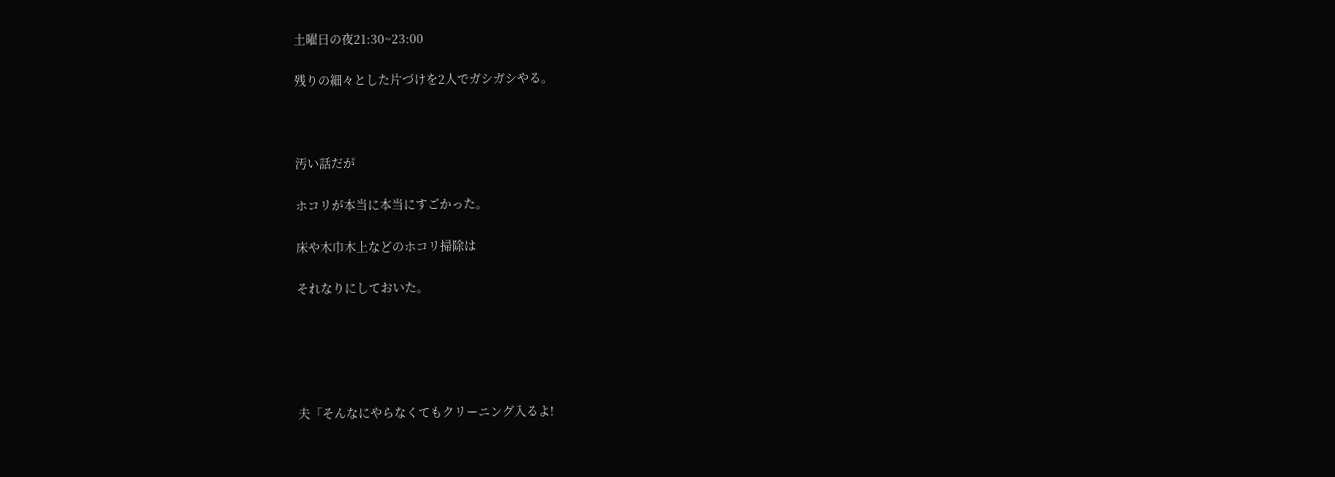土曜日の夜21:30~23:00

残りの細々とした片づけを2人でガシガシやる。



汚い話だが

ホコリが本当に本当にすごかった。

床や木巾木上などのホコリ掃除は

それなりにしておいた。





夫「そんなにやらなくてもクリーニング入るよ!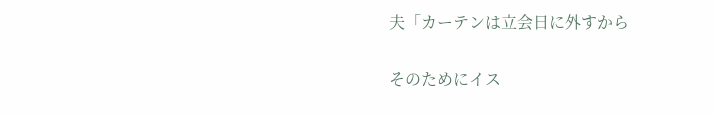夫「カーテンは立会日に外すから

そのためにイス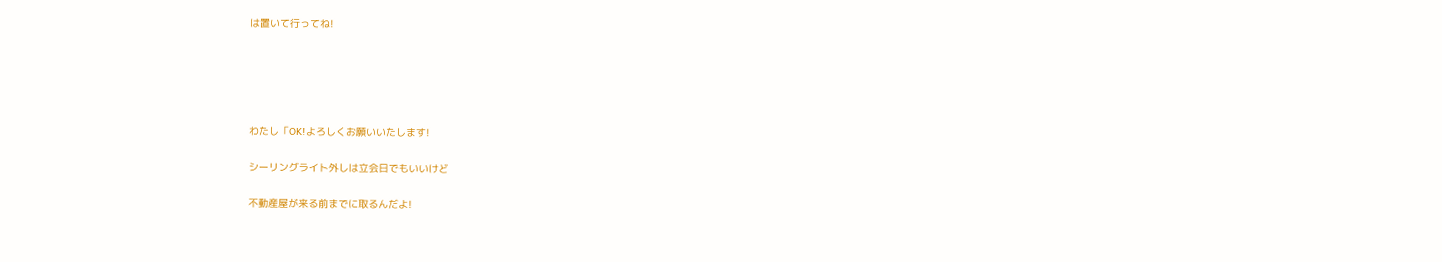は置いて行ってね!





わたし「OK!よろしくお願いいたします!

シーリングライト外しは立会日でもいいけど

不動産屋が来る前までに取るんだよ!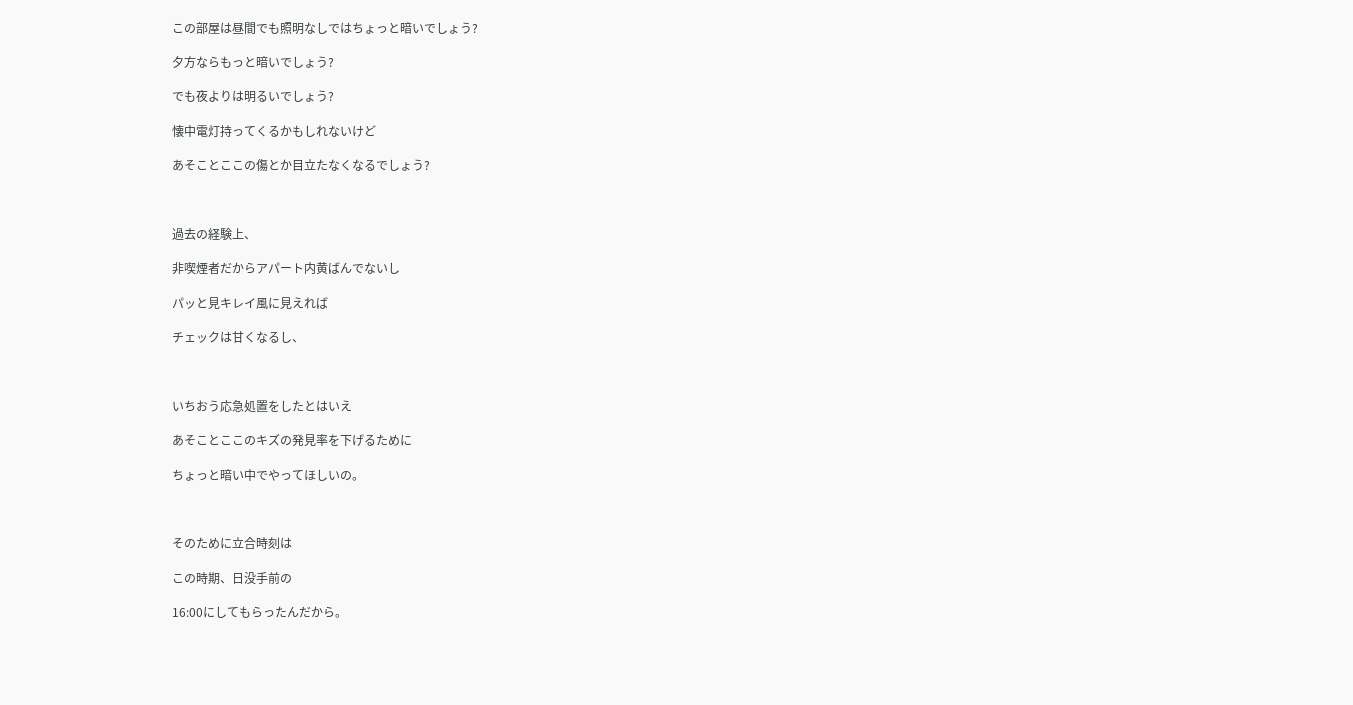この部屋は昼間でも照明なしではちょっと暗いでしょう?

夕方ならもっと暗いでしょう?

でも夜よりは明るいでしょう?

懐中電灯持ってくるかもしれないけど

あそことここの傷とか目立たなくなるでしょう?



過去の経験上、

非喫煙者だからアパート内黄ばんでないし

パッと見キレイ風に見えれば

チェックは甘くなるし、



いちおう応急処置をしたとはいえ

あそことここのキズの発見率を下げるために

ちょっと暗い中でやってほしいの。



そのために立合時刻は

この時期、日没手前の

16:00にしてもらったんだから。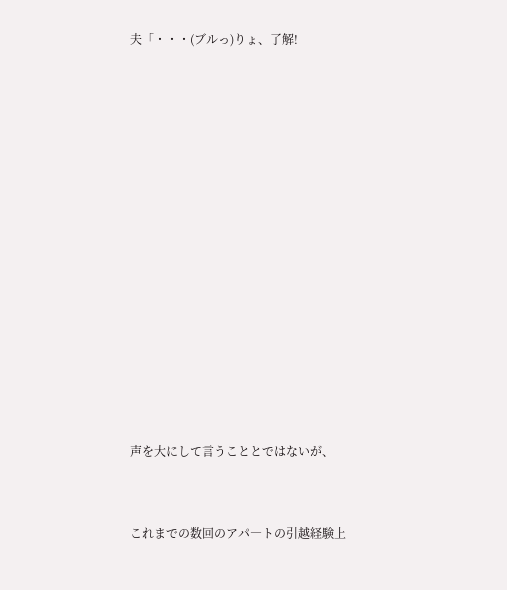夫「・・・(ブルっ)りょ、了解!



















声を大にして言うこととではないが、



これまでの数回のアパ―トの引越経験上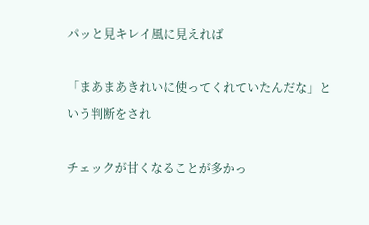パッと見キレイ風に見えれば

「まあまあきれいに使ってくれていたんだな」という判断をされ

チェックが甘くなることが多かっ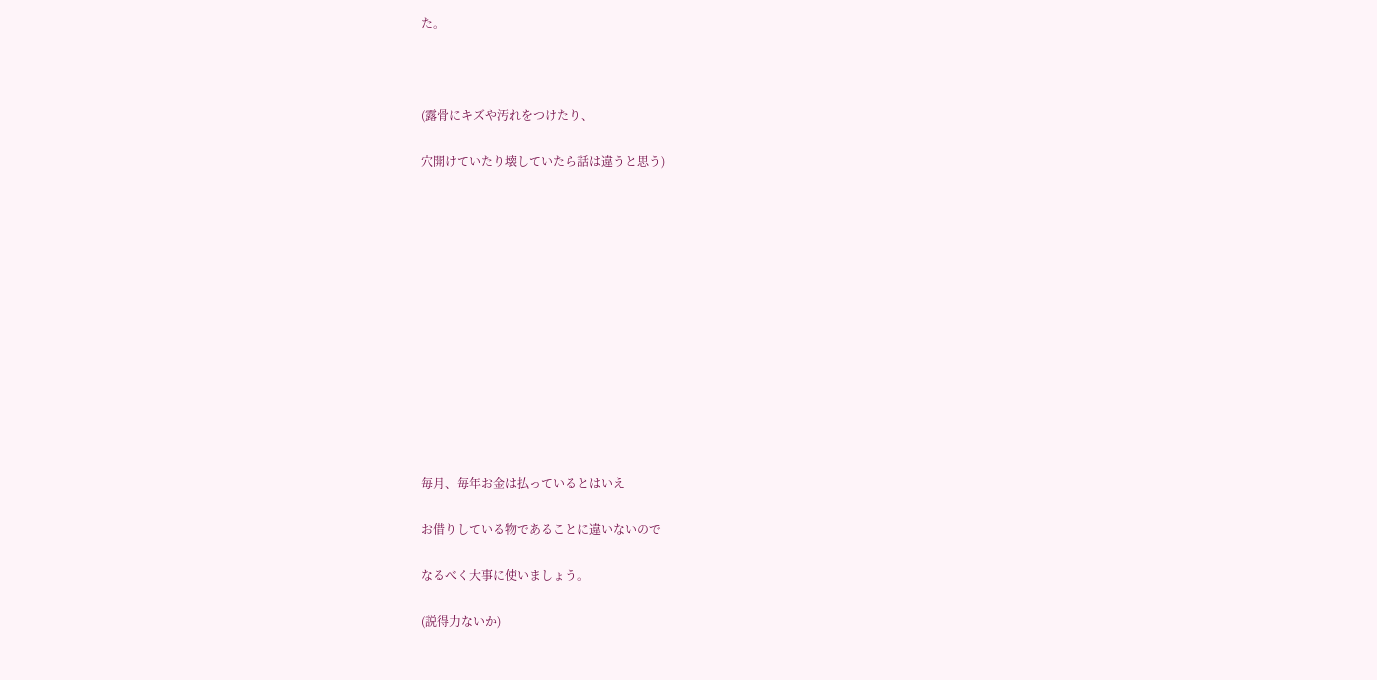た。



(露骨にキズや汚れをつけたり、

穴開けていたり壊していたら話は違うと思う)













毎月、毎年お金は払っているとはいえ

お借りしている物であることに違いないので

なるべく大事に使いましょう。

(説得力ないか)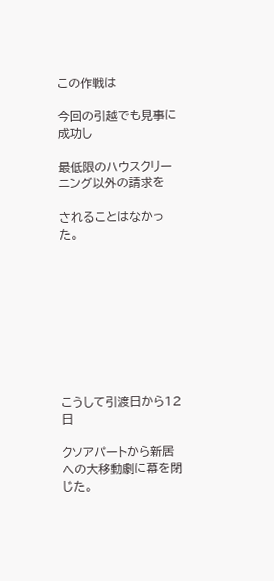この作戦は

今回の引越でも見事に成功し

最低限のハウスクリーニング以外の請求を

されることはなかった。









こうして引渡日から12日

クソアパートから新居への大移動劇に幕を閉じた。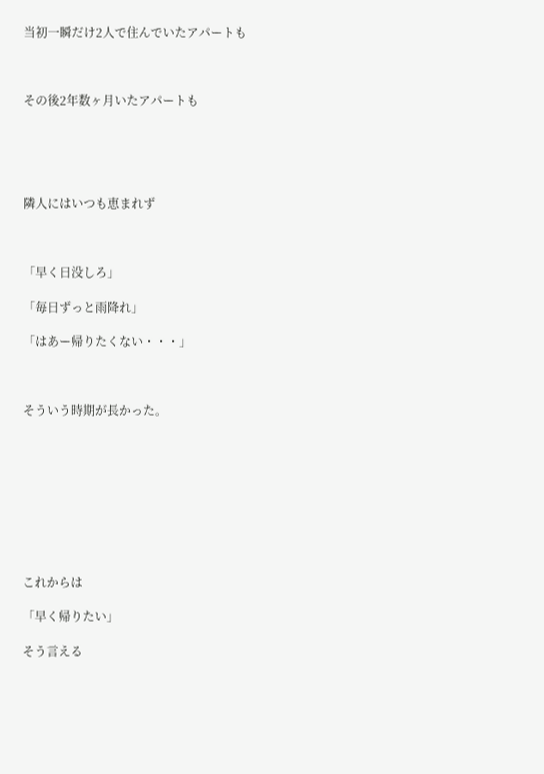当初一瞬だけ2人で住んでいたアパートも



その後2年数ヶ月いたアパートも





隣人にはいつも恵まれず



「早く日没しろ」

「毎日ずっと雨降れ」

「はあー帰りたくない・・・」



そういう時期が長かった。









これからは

「早く帰りたい」

そう言える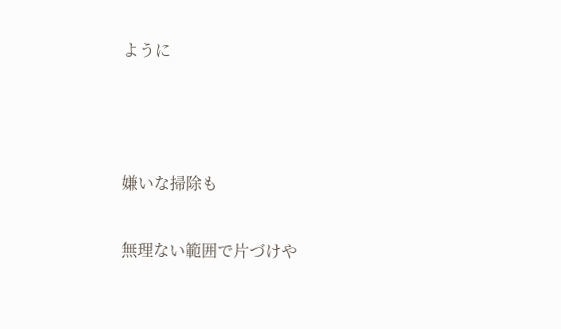ように



嫌いな掃除も

無理ない範囲で片づけや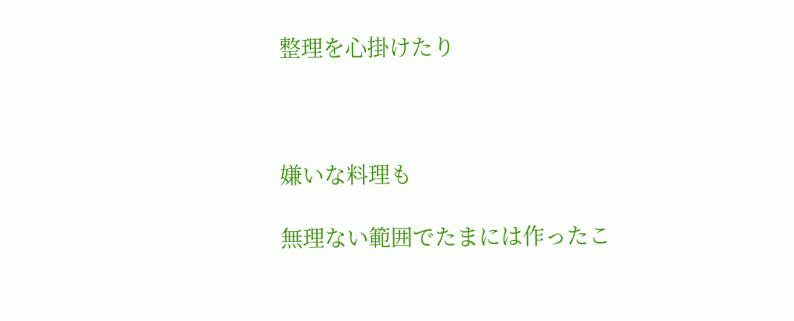整理を心掛けたり



嫌いな料理も

無理ない範囲でたまには作ったこ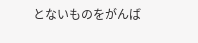とないものをがんば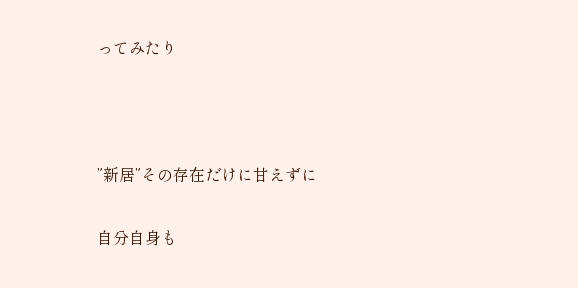ってみたり



”新居”その存在だけに甘えずに

自分自身も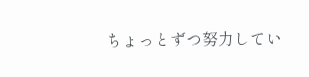ちょっとずつ努力してい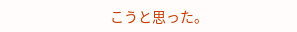こうと思った。